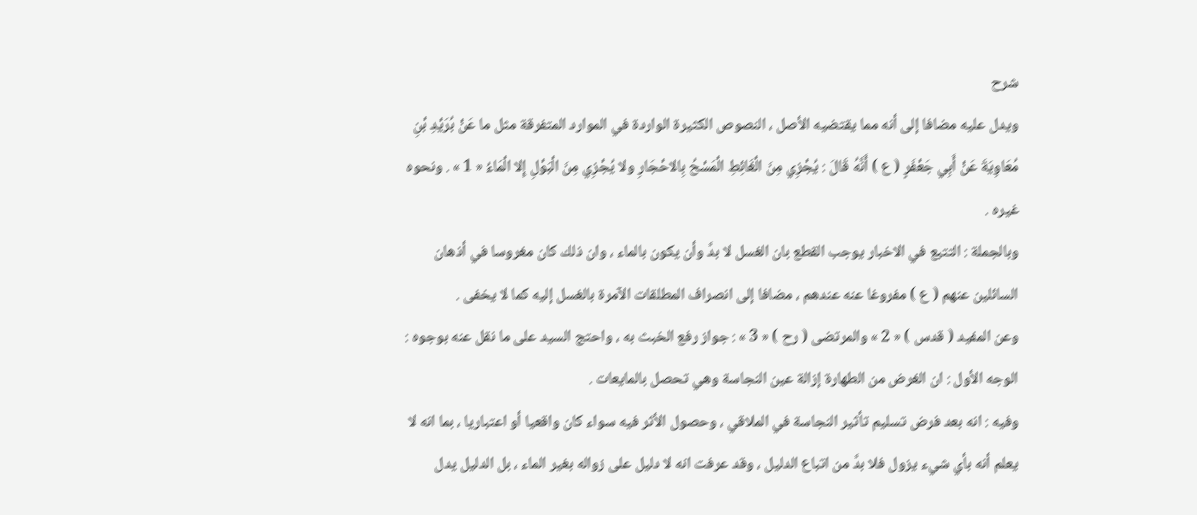شرح
ويدل عليه مضافا إلى أنه مما يقتضيه الأصل ، النصوص الكثيرة الواردة في الموارد المتفرقة مثل ما عَنْ بُرَيْدِ بْنِ مُعَاوِيَةَ عَنْ أَبِي جَعْفَرٍ ( ع ) أَنَّهُ قَالَ : يُجْزِي مِنَ الْغَائِطِ الْمَسْحُ بِالاحْجَارِ ولا يُجْزِي مِنَ الْبَوْلِ إِلا الْمَاءُ « 1 » . ونحوه غيره .
وبالجملة : التتبع في الاخبار يوجب القطع بان الغسل لا بدَّ وأن يكون بالماء ، وان ذلك كان مغروسا في أذهان السائلين عنهم ( ع ) مفروغا عنه عندهم ، مضافا إلى انصراف المطلقات الآمرة بالغسل إليه كما لا يخفى .
وعن المفيد ( قدس ) « 2 » والمرتضى ( رح ) « 3 » : جواز رفع الخبث به ، واحتج السيد على ما نقل عنه بوجوه :
الوجه الأول : ان الغرض من الطهارة إزالة عين النجاسة وهي تحصل بالمايعات .
وفيه : انه بعد فرض تسليم تأثير النجاسة في الملاقي ، وحصول الأثر فيه سواء كان واقعيا أو اعتباريا ، بما انه لا يعلم أنه بأي شيء يزول فلا بدَّ من اتباع الدليل ، وقد عرفت انه لا دليل على زواله بغير الماء ، بل الدليل يدل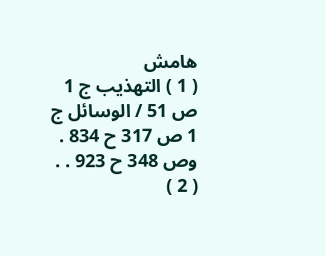هامش
( 1 ) التهذيب ج 1 ص 51 / الوسائل ج 1 ص 317 ح 834 . وص 348 ح 923 . .
( 2 )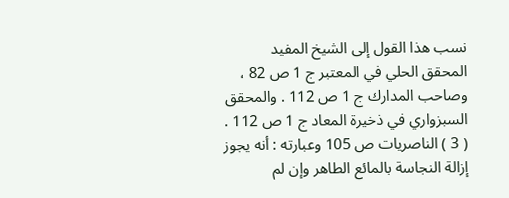نسب هذا القول إلى الشيخ المفيد المحقق الحلي في المعتبر ج 1 ص 82 ، وصاحب المدارك ج 1 ص 112 . والمحقق السبزواري في ذخيرة المعاد ج 1 ص 112 .
( 3 ) الناصريات ص 105 وعبارته : أنه يجوز إزالة النجاسة بالمائع الطاهر وإن لم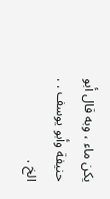يكن ماء ، وبه قال أبو حنيفة وأبو يوسف . . الخ .